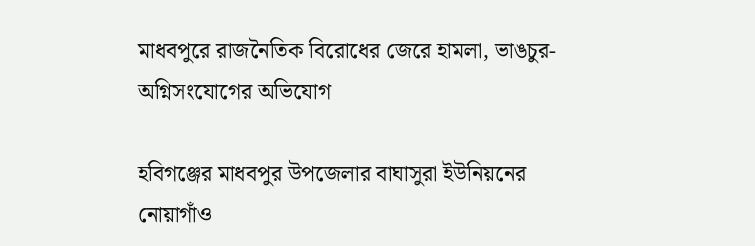মাধবপুরে রাজনৈতিক বিরোধের জেরে হামলা, ভাঙচুর-অগ্নিসংযোগের অভিযোগ

হবিগঞ্জের মাধবপুর উপজেলার বাঘাসুরা ইউনিয়নের নোয়াগাঁও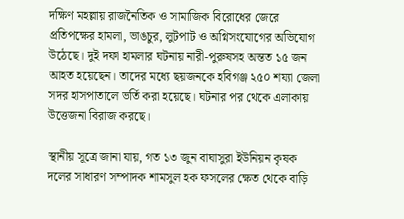দক্ষিণ মহল্লায় রাজনৈতিক ও সামাজিক বিরোধের জেরে প্রতিপক্ষের হামলা, ভাঙচুর, লুটপাট ও অগ্নিসংযোগের অভিযোগ উঠেছে। দুই দফা হামলার ঘটনায় নারী-পুরুষসহ অন্তত ১৫ জন আহত হয়েছেন। তাদের মধ্যে ছয়জনকে হবিগঞ্জ ২৫০ শয্যা জেলা সদর হাসপাতালে ভর্তি করা হয়েছে। ঘটনার পর থেকে এলাকায় উত্তেজনা বিরাজ করছে।

স্থানীয় সূত্রে জানা যায়, গত ১৩ জুন বাঘাসুরা ইউনিয়ন কৃষক দলের সাধারণ সম্পাদক শামসুল হক ফসলের ক্ষেত থেকে বাড়ি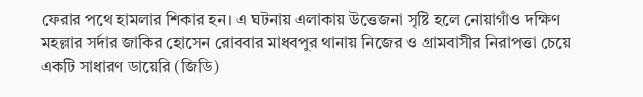ফেরার পথে হামলার শিকার হন। এ ঘটনায় এলাকায় উত্তেজনা সৃষ্টি হলে নোয়াগাঁও দক্ষিণ মহল্লার সর্দার জাকির হোসেন রোববার মাধবপুর থানায় নিজের ও গ্রামবাসীর নিরাপত্তা চেয়ে একটি সাধারণ ডায়েরি (জিডি)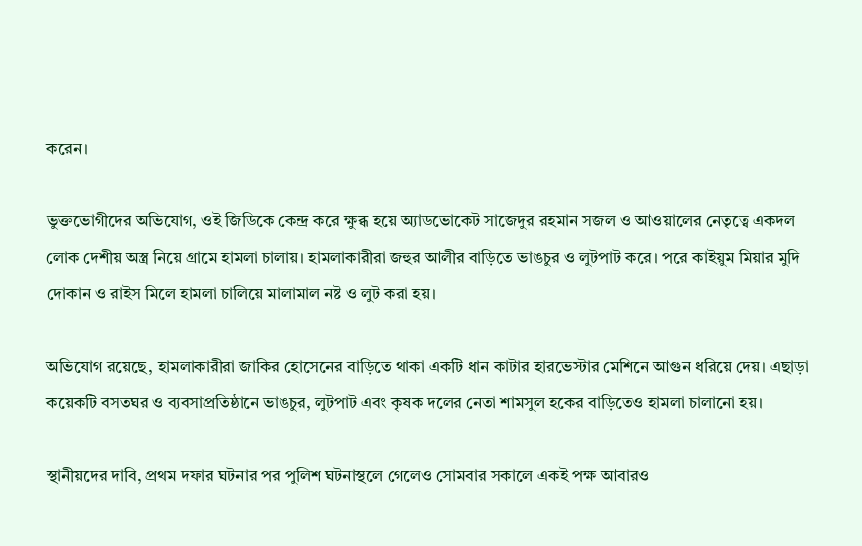করেন।

ভুক্তভোগীদের অভিযোগ, ওই জিডিকে কেন্দ্র করে ক্ষুব্ধ হয়ে অ্যাডভোকেট সাজেদুর রহমান সজল ও আওয়ালের নেতৃত্বে একদল লোক দেশীয় অস্ত্র নিয়ে গ্রামে হামলা চালায়। হামলাকারীরা জহুর আলীর বাড়িতে ভাঙচুর ও লুটপাট করে। পরে কাইয়ুম মিয়ার মুদি দোকান ও রাইস মিলে হামলা চালিয়ে মালামাল নষ্ট ও লুট করা হয়।

অভিযোগ রয়েছে, হামলাকারীরা জাকির হোসেনের বাড়িতে থাকা একটি ধান কাটার হারভেস্টার মেশিনে আগুন ধরিয়ে দেয়। এছাড়া কয়েকটি বসতঘর ও ব্যবসাপ্রতিষ্ঠানে ভাঙচুর, লুটপাট এবং কৃষক দলের নেতা শামসুল হকের বাড়িতেও হামলা চালানো হয়।

স্থানীয়দের দাবি, প্রথম দফার ঘটনার পর পুলিশ ঘটনাস্থলে গেলেও সোমবার সকালে একই পক্ষ আবারও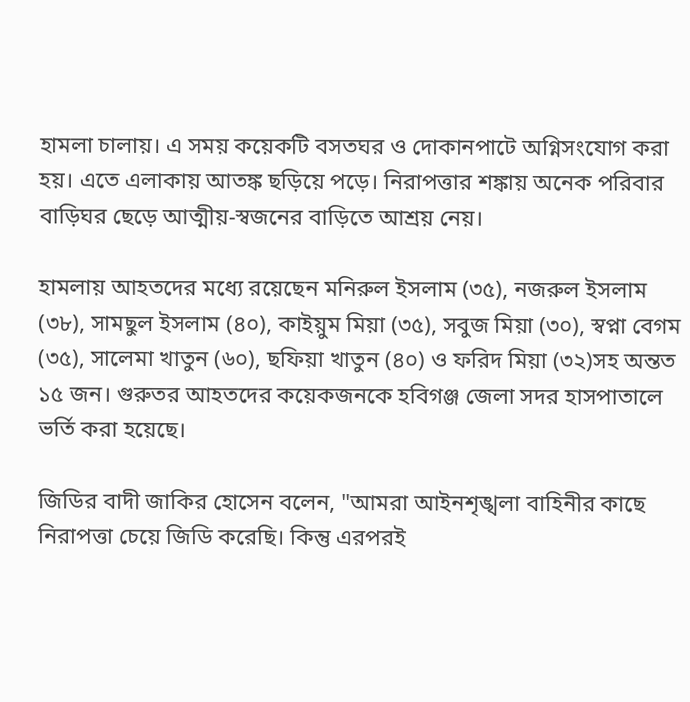হামলা চালায়। এ সময় কয়েকটি বসতঘর ও দোকানপাটে অগ্নিসংযোগ করা হয়। এতে এলাকায় আতঙ্ক ছড়িয়ে পড়ে। নিরাপত্তার শঙ্কায় অনেক পরিবার বাড়িঘর ছেড়ে আত্মীয়-স্বজনের বাড়িতে আশ্রয় নেয়।

হামলায় আহতদের মধ্যে রয়েছেন মনিরুল ইসলাম (৩৫), নজরুল ইসলাম (৩৮), সামছুল ইসলাম (৪০), কাইয়ুম মিয়া (৩৫), সবুজ মিয়া (৩০), স্বপ্না বেগম (৩৫), সালেমা খাতুন (৬০), ছফিয়া খাতুন (৪০) ও ফরিদ মিয়া (৩২)সহ অন্তত ১৫ জন। গুরুতর আহতদের কয়েকজনকে হবিগঞ্জ জেলা সদর হাসপাতালে ভর্তি করা হয়েছে।

জিডির বাদী জাকির হোসেন বলেন, "আমরা আইনশৃঙ্খলা বাহিনীর কাছে নিরাপত্তা চেয়ে জিডি করেছি। কিন্তু এরপরই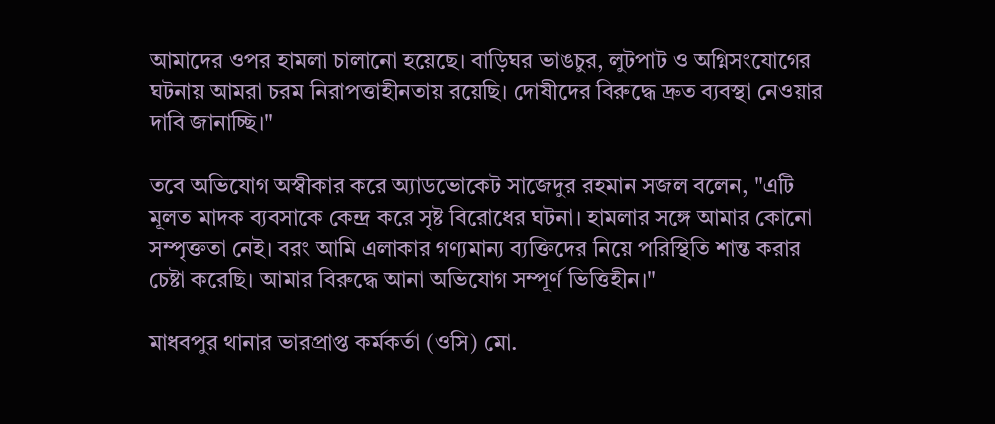আমাদের ওপর হামলা চালানো হয়েছে। বাড়িঘর ভাঙচুর, লুটপাট ও অগ্নিসংযোগের ঘটনায় আমরা চরম নিরাপত্তাহীনতায় রয়েছি। দোষীদের বিরুদ্ধে দ্রুত ব্যবস্থা নেওয়ার দাবি জানাচ্ছি।"

তবে অভিযোগ অস্বীকার করে অ্যাডভোকেট সাজেদুর রহমান সজল বলেন, "এটি মূলত মাদক ব্যবসাকে কেন্দ্র করে সৃষ্ট বিরোধের ঘটনা। হামলার সঙ্গে আমার কোনো সম্পৃক্ততা নেই। বরং আমি এলাকার গণ্যমান্য ব্যক্তিদের নিয়ে পরিস্থিতি শান্ত করার চেষ্টা করেছি। আমার বিরুদ্ধে আনা অভিযোগ সম্পূর্ণ ভিত্তিহীন।"

মাধবপুর থানার ভারপ্রাপ্ত কর্মকর্তা (ওসি) মো.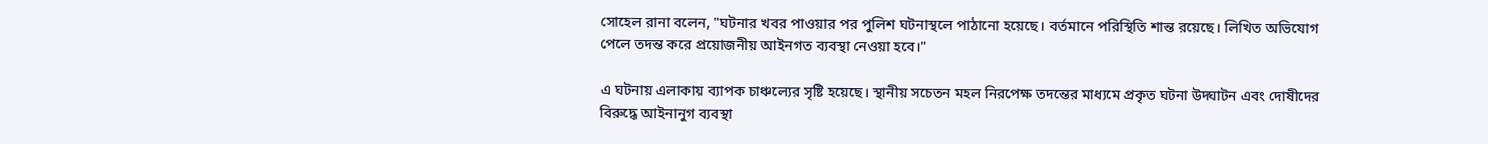সোহেল রানা বলেন, "ঘটনার খবর পাওয়ার পর পুলিশ ঘটনাস্থলে পাঠানো হয়েছে। বর্তমানে পরিস্থিতি শান্ত রয়েছে। লিখিত অভিযোগ পেলে তদন্ত করে প্রয়োজনীয় আইনগত ব্যবস্থা নেওয়া হবে।"

এ ঘটনায় এলাকায় ব্যাপক চাঞ্চল্যের সৃষ্টি হয়েছে। স্থানীয় সচেতন মহল নিরপেক্ষ তদন্তের মাধ্যমে প্রকৃত ঘটনা উদ্ঘাটন এবং দোষীদের বিরুদ্ধে আইনানুগ ব্যবস্থা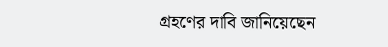গ্রহণের দাবি জানিয়েছেন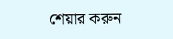শেয়ার করুন